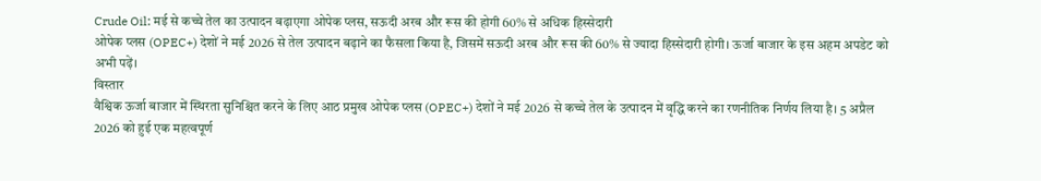Crude Oil: मई से कच्चे तेल का उत्पादन बढ़ाएगा ओपेक प्लस, सऊदी अरब और रूस की होगी 60% से अधिक हिस्सेदारी
ओपेक प्लस (OPEC+) देशों ने मई 2026 से तेल उत्पादन बढ़ाने का फैसला किया है, जिसमें सऊदी अरब और रूस की 60% से ज्यादा हिस्सेदारी होगी। ऊर्जा बाजार के इस अहम अपडेट को अभी पढ़ें।
विस्तार
वैश्विक ऊर्जा बाजार में स्थिरता सुनिश्चित करने के लिए आठ प्रमुख ओपेक प्लस (OPEC+) देशों ने मई 2026 से कच्चे तेल के उत्पादन में वृद्धि करने का रणनीतिक निर्णय लिया है। 5 अप्रैल 2026 को हुई एक महत्वपूर्ण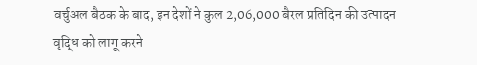वर्चुअल बैठक के बाद, इन देशों ने कुल 2,06,000 बैरल प्रतिदिन की उत्पादन वृद्धि को लागू करने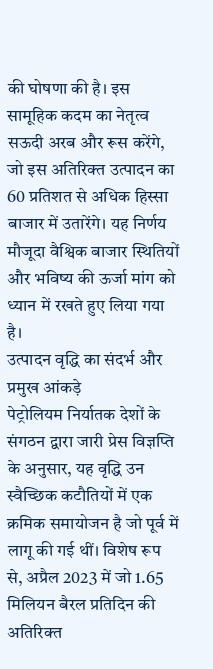की घोषणा की है। इस सामूहिक कदम का नेतृत्व सऊदी अरब और रूस करेंगे, जो इस अतिरिक्त उत्पादन का 60 प्रतिशत से अधिक हिस्सा बाजार में उतारेंगे। यह निर्णय मौजूदा वैश्विक बाजार स्थितियों और भविष्य की ऊर्जा मांग को ध्यान में रखते हुए लिया गया है।
उत्पादन वृद्धि का संदर्भ और प्रमुख आंकड़े
पेट्रोलियम निर्यातक देशों के संगठन द्वारा जारी प्रेस विज्ञप्ति के अनुसार, यह वृद्धि उन स्वैच्छिक कटौतियों में एक क्रमिक समायोजन है जो पूर्व में लागू की गई थीं। विशेष रूप से, अप्रैल 2023 में जो 1.65 मिलियन बैरल प्रतिदिन की अतिरिक्त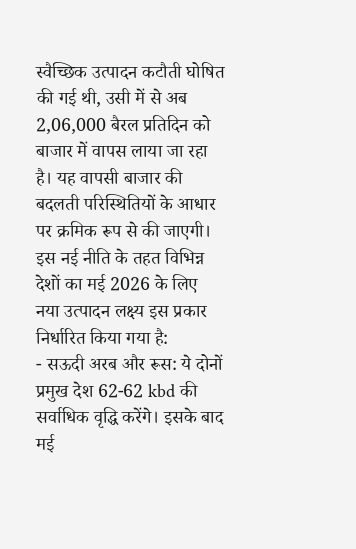स्वैच्छिक उत्पादन कटौती घोषित की गई थी, उसी में से अब 2,06,000 बैरल प्रतिदिन को बाजार में वापस लाया जा रहा है। यह वापसी बाजार की बदलती परिस्थितियों के आधार पर क्रमिक रूप से की जाएगी।
इस नई नीति के तहत विभिन्न देशों का मई 2026 के लिए नया उत्पादन लक्ष्य इस प्रकार निर्धारित किया गया है:
- सऊदी अरब और रूस: ये दोनों प्रमुख देश 62-62 kbd की सर्वाधिक वृद्धि करेंगे। इसके बाद मई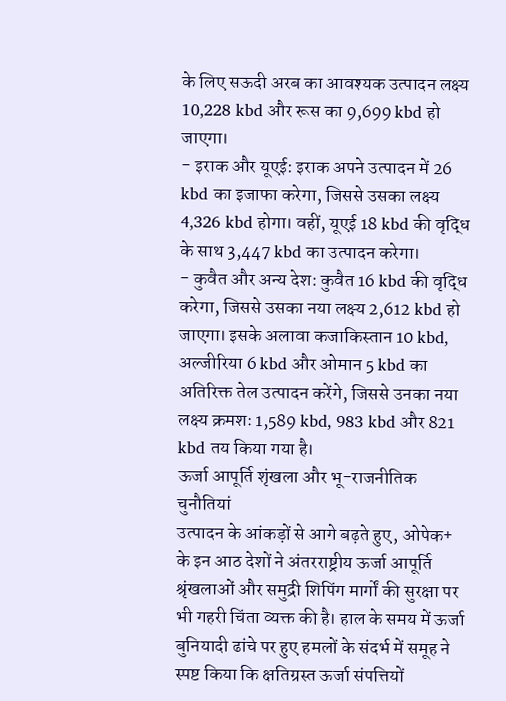के लिए सऊदी अरब का आवश्यक उत्पादन लक्ष्य 10,228 kbd और रूस का 9,699 kbd हो जाएगा।
- इराक और यूएई: इराक अपने उत्पादन में 26 kbd का इजाफा करेगा, जिससे उसका लक्ष्य 4,326 kbd होगा। वहीं, यूएई 18 kbd की वृद्धि के साथ 3,447 kbd का उत्पादन करेगा।
- कुवैत और अन्य देश: कुवैत 16 kbd की वृद्धि करेगा, जिससे उसका नया लक्ष्य 2,612 kbd हो जाएगा। इसके अलावा कजाकिस्तान 10 kbd, अल्जीरिया 6 kbd और ओमान 5 kbd का अतिरिक्त तेल उत्पादन करेंगे, जिससे उनका नया लक्ष्य क्रमशः 1,589 kbd, 983 kbd और 821 kbd तय किया गया है।
ऊर्जा आपूर्ति शृंखला और भू-राजनीतिक चुनौतियां
उत्पादन के आंकड़ों से आगे बढ़ते हुए, ओपेक+ के इन आठ देशों ने अंतरराष्ट्रीय ऊर्जा आपूर्ति श्रृंखलाओं और समुद्री शिपिंग मार्गों की सुरक्षा पर भी गहरी चिंता व्यक्त की है। हाल के समय में ऊर्जा बुनियादी ढांचे पर हुए हमलों के संदर्भ में समूह ने स्पष्ट किया कि क्षतिग्रस्त ऊर्जा संपत्तियों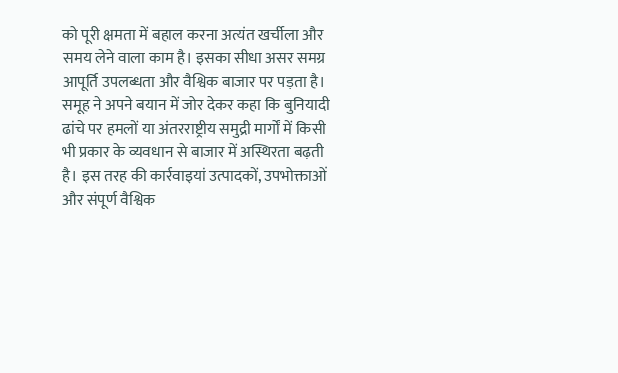को पूरी क्षमता में बहाल करना अत्यंत खर्चीला और समय लेने वाला काम है। इसका सीधा असर समग्र आपूर्ति उपलब्धता और वैश्विक बाजार पर पड़ता है।
समूह ने अपने बयान में जोर देकर कहा कि बुनियादी ढांचे पर हमलों या अंतरराष्ट्रीय समुद्री मार्गों में किसी भी प्रकार के व्यवधान से बाजार में अस्थिरता बढ़ती है। इस तरह की कार्रवाइयां उत्पादकों, उपभोक्ताओं और संपूर्ण वैश्विक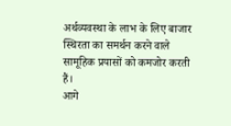अर्थव्यवस्था के लाभ के लिए बाजार स्थिरता का समर्थन करने वाले सामूहिक प्रयासों को कमजोर करती हैं।
आगे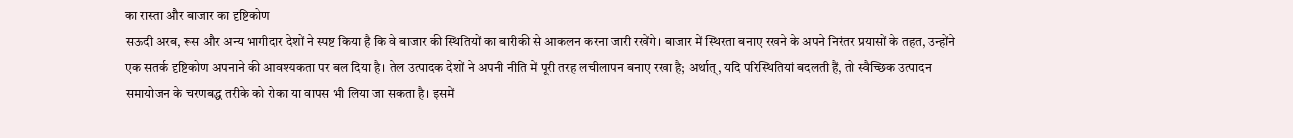का रास्ता और बाजार का दृष्टिकोण
सऊदी अरब, रूस और अन्य भागीदार देशों ने स्पष्ट किया है कि वे बाजार की स्थितियों का बारीकी से आकलन करना जारी रखेंगे। बाजार में स्थिरता बनाए रखने के अपने निरंतर प्रयासों के तहत, उन्होंने एक सतर्क दृष्टिकोण अपनाने की आवश्यकता पर बल दिया है। तेल उत्पादक देशों ने अपनी नीति में पूरी तरह लचीलापन बनाए रखा है; अर्थात्, यदि परिस्थितियां बदलती हैं, तो स्वैच्छिक उत्पादन समायोजन के चरणबद्ध तरीके को रोका या वापस भी लिया जा सकता है। इसमें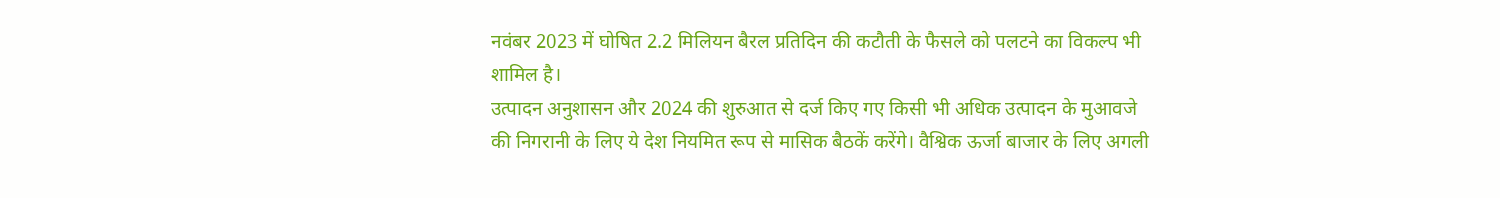नवंबर 2023 में घोषित 2.2 मिलियन बैरल प्रतिदिन की कटौती के फैसले को पलटने का विकल्प भी शामिल है।
उत्पादन अनुशासन और 2024 की शुरुआत से दर्ज किए गए किसी भी अधिक उत्पादन के मुआवजे की निगरानी के लिए ये देश नियमित रूप से मासिक बैठकें करेंगे। वैश्विक ऊर्जा बाजार के लिए अगली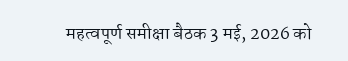महत्वपूर्ण समीक्षा बैठक 3 मई, 2026 को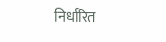निर्धारित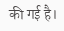की गई है।